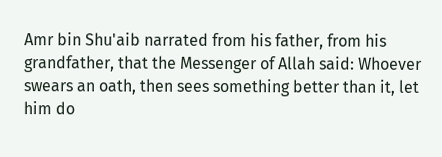Amr bin Shu'aib narrated from his father, from his grandfather, that the Messenger of Allah said: Whoever swears an oath, then sees something better than it, let him do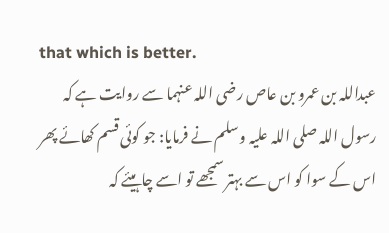that which is better.
عبداللہ بن عمرو بن عاص رضی اللہ عنہما سے روایت ہے کہ
رسول اللہ صلی اللہ علیہ وسلم نے فرمایا: جو کوئی قسم کھائے پھر اس کے سوا کو اس سے بہتر سمجھے تو اسے چاہیئے کہ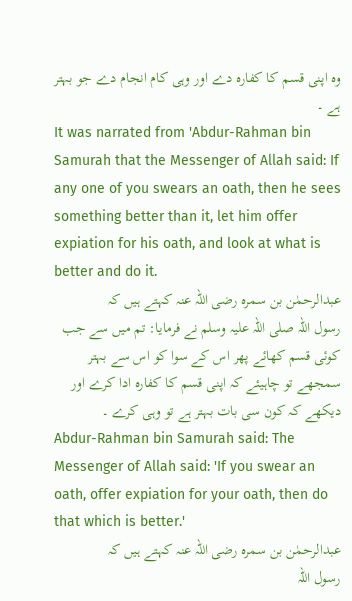وہ اپنی قسم کا کفارہ دے اور وہی کام انجام دے جو بہتر ہے ۔
It was narrated from 'Abdur-Rahman bin Samurah that the Messenger of Allah said: If any one of you swears an oath, then he sees something better than it, let him offer expiation for his oath, and look at what is better and do it.
عبدالرحمٰن بن سمرہ رضی اللہ عنہ کہتے ہیں کہ
رسول اللہ صلی اللہ علیہ وسلم نے فرمایا: تم میں سے جب کوئی قسم کھائے پھر اس کے سوا کو اس سے بہتر سمجھے تو چاہیئے کہ اپنی قسم کا کفارہ ادا کرے اور دیکھے کہ کون سی بات بہتر ہے تو وہی کرے ۔
Abdur-Rahman bin Samurah said: The Messenger of Allah said: 'If you swear an oath, offer expiation for your oath, then do that which is better.'
عبدالرحمٰن بن سمرہ رضی اللہ عنہ کہتے ہیں کہ
رسول اللہ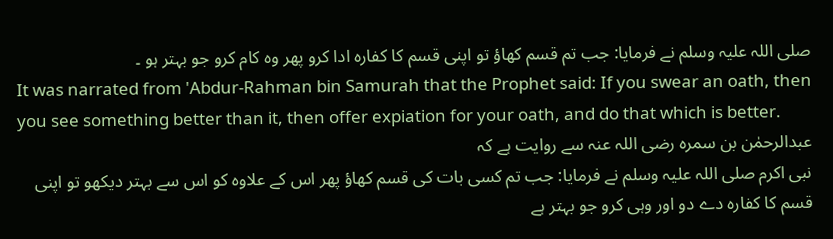صلی اللہ علیہ وسلم نے فرمایا: جب تم قسم کھاؤ تو اپنی قسم کا کفارہ ادا کرو پھر وہ کام کرو جو بہتر ہو ۔
It was narrated from 'Abdur-Rahman bin Samurah that the Prophet said: If you swear an oath, then you see something better than it, then offer expiation for your oath, and do that which is better.
عبدالرحمٰن بن سمرہ رضی اللہ عنہ سے روایت ہے کہ
نبی اکرم صلی اللہ علیہ وسلم نے فرمایا: جب تم کسی بات کی قسم کھاؤ پھر اس کے علاوہ کو اس سے بہتر دیکھو تو اپنی قسم کا کفارہ دے دو اور وہی کرو جو بہتر ہے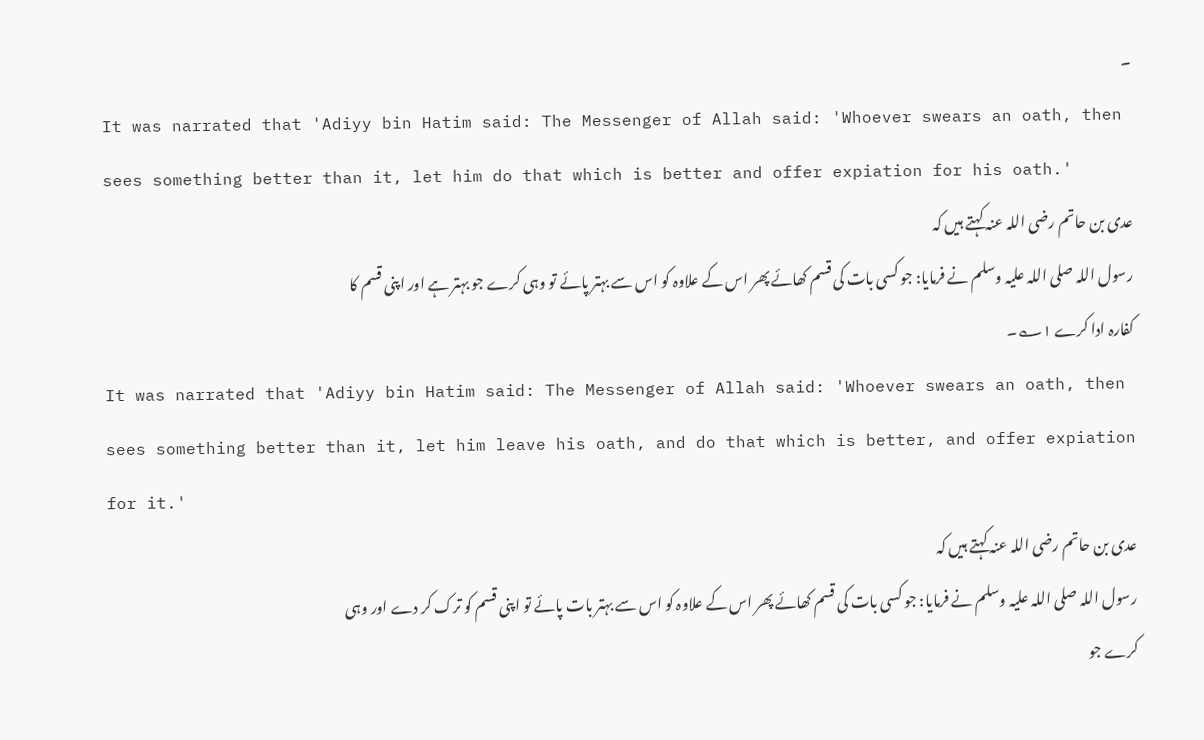۔
It was narrated that 'Adiyy bin Hatim said: The Messenger of Allah said: 'Whoever swears an oath, then sees something better than it, let him do that which is better and offer expiation for his oath.'
عدی بن حاتم رضی اللہ عنہ کہتے ہیں کہ
رسول اللہ صلی اللہ علیہ وسلم نے فرمایا: جو کسی بات کی قسم کھائے پھر اس کے علاوہ کو اس سے بہتر پائے تو وہی کرے جو بہتر ہے اور اپنی قسم کا کفارہ ادا کرے ۱؎۔
It was narrated that 'Adiyy bin Hatim said: The Messenger of Allah said: 'Whoever swears an oath, then sees something better than it, let him leave his oath, and do that which is better, and offer expiation for it.'
عدی بن حاتم رضی اللہ عنہ کہتے ہیں کہ
رسول اللہ صلی اللہ علیہ وسلم نے فرمایا: جو کسی بات کی قسم کھائے پھر اس کے علاوہ کو اس سے بہتر بات پائے تو اپنی قسم کو ترک کر دے اور وہی کرے جو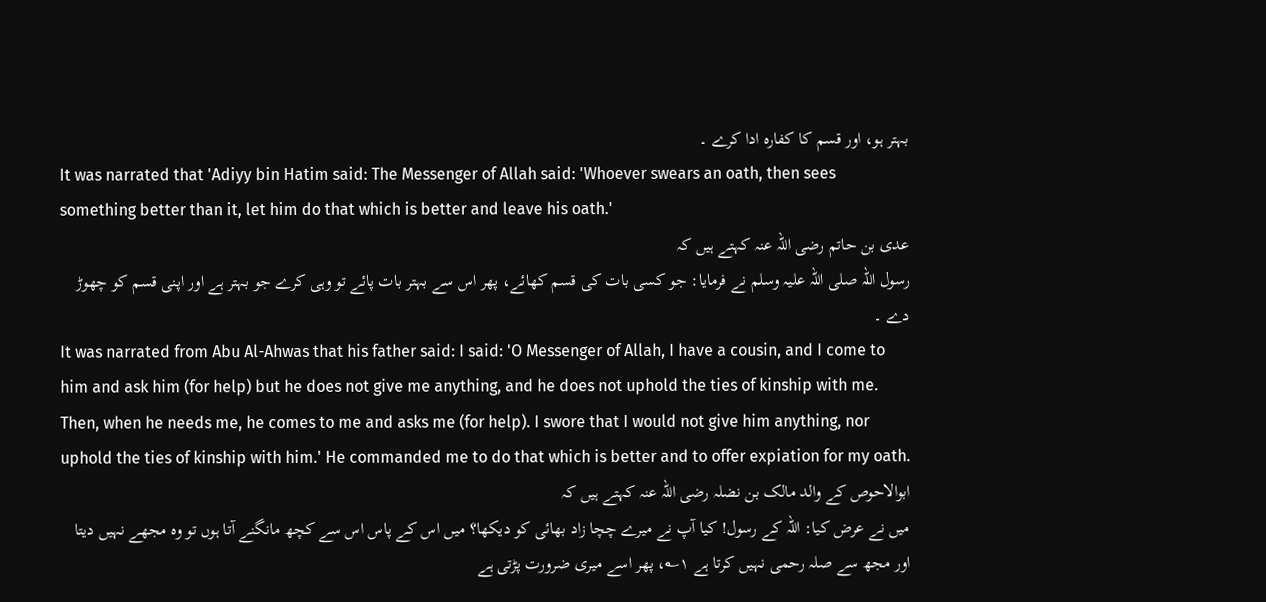بہتر ہو، اور قسم کا کفارہ ادا کرے ۔
It was narrated that 'Adiyy bin Hatim said: The Messenger of Allah said: 'Whoever swears an oath, then sees something better than it, let him do that which is better and leave his oath.'
عدی بن حاتم رضی اللہ عنہ کہتے ہیں کہ
رسول اللہ صلی اللہ علیہ وسلم نے فرمایا: جو کسی بات کی قسم کھائے، پھر اس سے بہتر بات پائے تو وہی کرے جو بہتر ہے اور اپنی قسم کو چھوڑ دے ۔
It was narrated from Abu Al-Ahwas that his father said: I said: 'O Messenger of Allah, I have a cousin, and I come to him and ask him (for help) but he does not give me anything, and he does not uphold the ties of kinship with me. Then, when he needs me, he comes to me and asks me (for help). I swore that I would not give him anything, nor uphold the ties of kinship with him.' He commanded me to do that which is better and to offer expiation for my oath.
ابوالاحوص کے والد مالک بن نضلہ رضی اللہ عنہ کہتے ہیں کہ
میں نے عرض کیا: اللہ کے رسول! کیا آپ نے میرے چچا زاد بھائی کو دیکھا؟ میں اس کے پاس اس سے کچھ مانگنے آتا ہوں تو وہ مجھے نہیں دیتا اور مجھ سے صلہ رحمی نہیں کرتا ہے ۱؎، پھر اسے میری ضرورت پڑتی ہے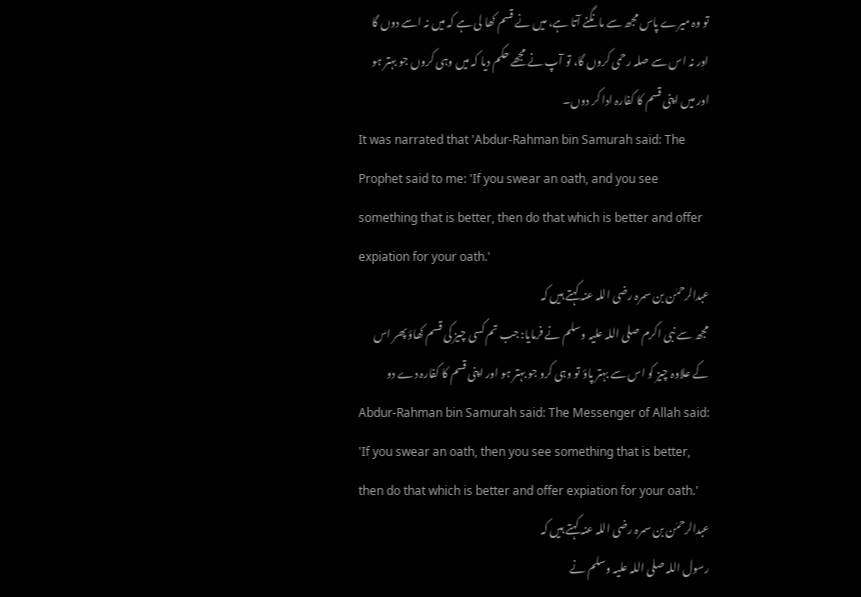تو وہ میرے پاس مجھ سے مانگنے آتا ہے، میں نے قسم کھا لی ہے کہ میں نہ اسے دوں گا اور نہ اس سے صلہ رحمی کروں گا، تو آپ نے مجھے حکم دیا کہ میں وہی کروں جو بہتر ہو اور میں اپنی قسم کا کفارہ ادا کر دوں۔
It was narrated that 'Abdur-Rahman bin Samurah said: The Prophet said to me: 'If you swear an oath, and you see something that is better, then do that which is better and offer expiation for your oath.'
عبدالرحمٰن بن سمرہ رضی اللہ عنہ کہتے ہیں کہ
مجھ سے نبی اکرم صلی اللہ علیہ وسلم نے فرمایا: جب تم کسی چیز کی قسم کھاؤ پھر اس کے علاوہ چیز کو اس سے بہتر پاؤ تو وہی کرو جو بہتر ہو اور اپنی قسم کا کفارہ دے دو
Abdur-Rahman bin Samurah said: The Messenger of Allah said: 'If you swear an oath, then you see something that is better, then do that which is better and offer expiation for your oath.'
عبدالرحمٰن بن سمرہ رضی اللہ عنہ کہتے ہیں کہ
رسول اللہ صلی اللہ علیہ وسلم نے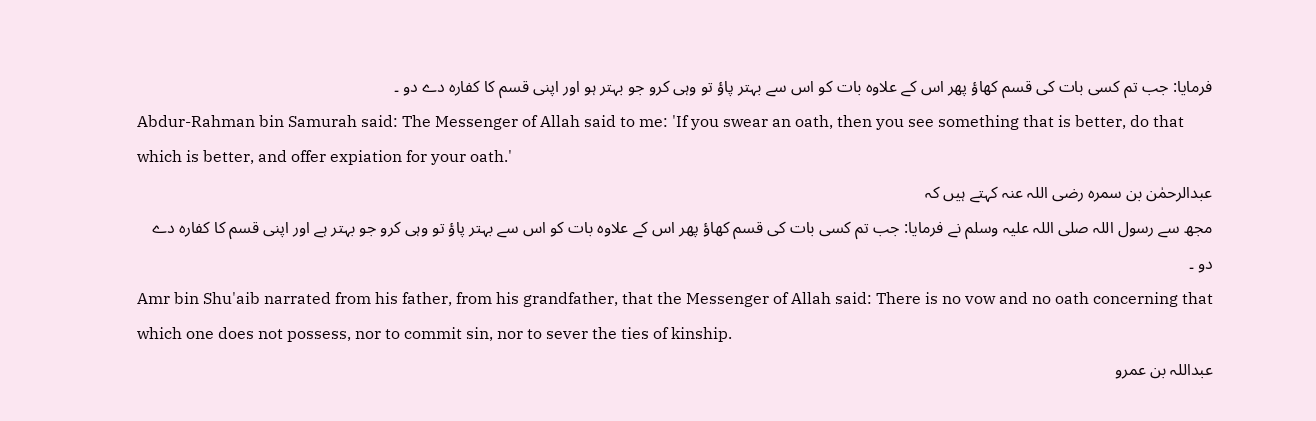فرمایا: جب تم کسی بات کی قسم کھاؤ پھر اس کے علاوہ بات کو اس سے بہتر پاؤ تو وہی کرو جو بہتر ہو اور اپنی قسم کا کفارہ دے دو ۔
Abdur-Rahman bin Samurah said: The Messenger of Allah said to me: 'If you swear an oath, then you see something that is better, do that which is better, and offer expiation for your oath.'
عبدالرحمٰن بن سمرہ رضی اللہ عنہ کہتے ہیں کہ
مجھ سے رسول اللہ صلی اللہ علیہ وسلم نے فرمایا: جب تم کسی بات کی قسم کھاؤ پھر اس کے علاوہ بات کو اس سے بہتر پاؤ تو وہی کرو جو بہتر ہے اور اپنی قسم کا کفارہ دے دو ۔
Amr bin Shu'aib narrated from his father, from his grandfather, that the Messenger of Allah said: There is no vow and no oath concerning that which one does not possess, nor to commit sin, nor to sever the ties of kinship.
عبداللہ بن عمرو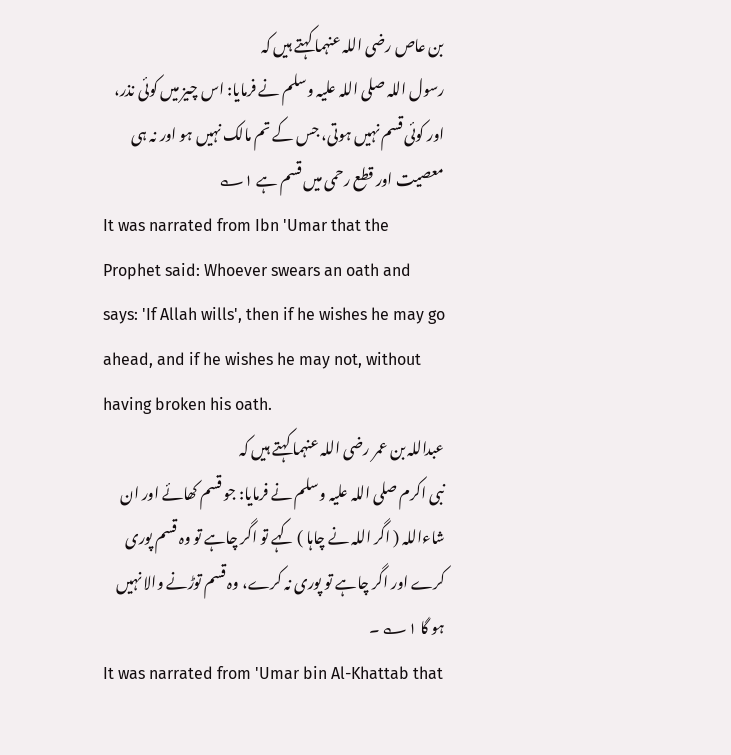بن عاص رضی اللہ عنہما کہتے ہیں کہ
رسول اللہ صلی اللہ علیہ وسلم نے فرمایا: اس چیز میں کوئی نذر، اور کوئی قسم نہیں ہوتی، جس کے تم مالک نہیں ہو اور نہ ہی معصیت اور قطع رحمی میں قسم ہے ۱؎
It was narrated from Ibn 'Umar that the Prophet said: Whoever swears an oath and says: 'If Allah wills', then if he wishes he may go ahead, and if he wishes he may not, without having broken his oath.
عبداللہ بن عمر رضی اللہ عنہما کہتے ہیں کہ
نبی اکرم صلی اللہ علیہ وسلم نے فرمایا: جو قسم کھائے اور ان شاءاللہ ( اگر اللہ نے چاہا ) کہے تو اگر چاہے تو وہ قسم پوری کرے اور اگر چاہے تو پوری نہ کرے، وہ قسم توڑنے والا نہیں ہو گا ۱؎ ۔
It was narrated from 'Umar bin Al-Khattab that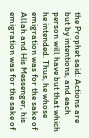the Prophet said: Actions are but by intentions, and each person will have but that which he intended. Thus, he whose emigration was for the sake of Allah and His Messenger, his emigration was for the sake of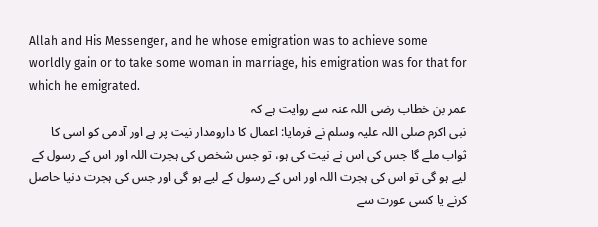Allah and His Messenger, and he whose emigration was to achieve some worldly gain or to take some woman in marriage, his emigration was for that for which he emigrated.
عمر بن خطاب رضی اللہ عنہ سے روایت ہے کہ
نبی اکرم صلی اللہ علیہ وسلم نے فرمایا: اعمال کا دارومدار نیت پر ہے اور آدمی کو اسی کا ثواب ملے گا جس کی اس نے نیت کی ہو، تو جس شخص کی ہجرت اللہ اور اس کے رسول کے لیے ہو گی تو اس کی ہجرت اللہ اور اس کے رسول کے لیے ہو گی اور جس کی ہجرت دنیا حاصل کرنے یا کسی عورت سے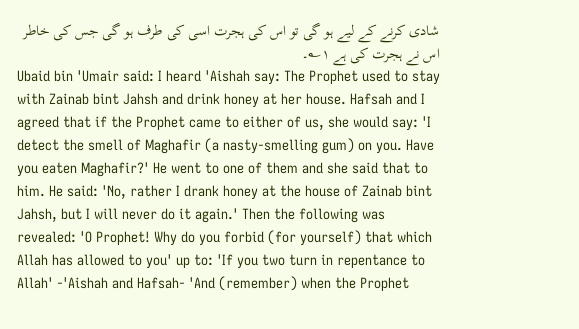شادی کرنے کے لیے ہو گی تو اس کی ہجرت اسی کی طرف ہو گی جس کی خاطر اس نے ہجرت کی ہے ۱؎۔
Ubaid bin 'Umair said: I heard 'Aishah say: The Prophet used to stay with Zainab bint Jahsh and drink honey at her house. Hafsah and I agreed that if the Prophet came to either of us, she would say: 'I detect the smell of Maghafir (a nasty-smelling gum) on you. Have you eaten Maghafir?' He went to one of them and she said that to him. He said: 'No, rather I drank honey at the house of Zainab bint Jahsh, but I will never do it again.' Then the following was revealed: 'O Prophet! Why do you forbid (for yourself) that which Allah has allowed to you' up to: 'If you two turn in repentance to Allah' -'Aishah and Hafsah- 'And (remember) when the Prophet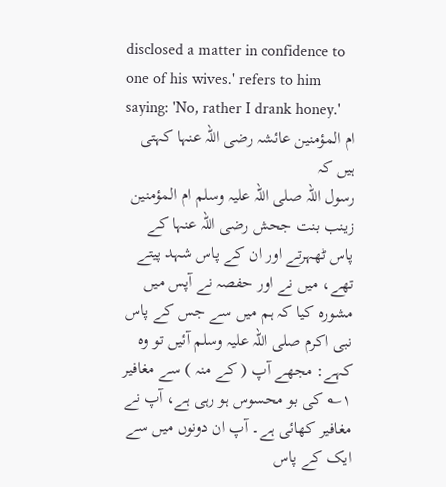disclosed a matter in confidence to one of his wives.' refers to him saying: 'No, rather I drank honey.'
ام المؤمنین عائشہ رضی اللہ عنہا کہتی ہیں کہ
رسول اللہ صلی اللہ علیہ وسلم ام المؤمنین زینب بنت جحش رضی اللہ عنہا کے پاس ٹھہرتے اور ان کے پاس شہد پیتے تھے، میں نے اور حفصہ نے آپس میں مشورہ کیا کہ ہم میں سے جس کے پاس نبی اکرم صلی اللہ علیہ وسلم آئیں تو وہ کہے: مجھے آپ ( کے منہ ) سے مغافیر ۱؎ کی بو محسوس ہو رہی ہے، آپ نے مغافیر کھائی ہے۔ آپ ان دونوں میں سے ایک کے پاس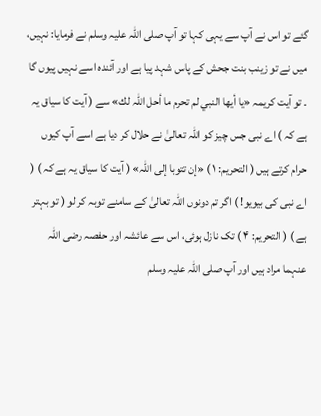گئے تو اس نے آپ سے یہی کہا تو آپ صلی اللہ علیہ وسلم نے فرمایا: نہیں، میں نے تو زینب بنت جحش کے پاس شہد پیا ہے اور آئندہ اسے نہیں پیوں گا ۔ تو آیت کریمہ «يا أيها النبي لم تحرم ما أحل اللہ لك» سے ( آیت کا سیاق یہ ہے کہ ) اے نبی جس چیز کو اللہ تعالیٰ نے حلال کر دیا ہے اسے آپ کیوں حرام کرتے ہیں ( التحریم: ۱ ) «إن تتوبا إلى اللہ» ( آیت کا سیاق یہ ہے کہ ) ( اے نبی کی بیویو! ) اگر تم دونوں اللہ تعالیٰ کے سامنے توبہ کر لو ( تو بہتر ہے ) ( التحریم: ۴ ) تک نازل ہوئی، اس سے عائشہ اور حفصہ رضی اللہ عنہما مراد ہیں اور آپ صلی اللہ علیہ وسلم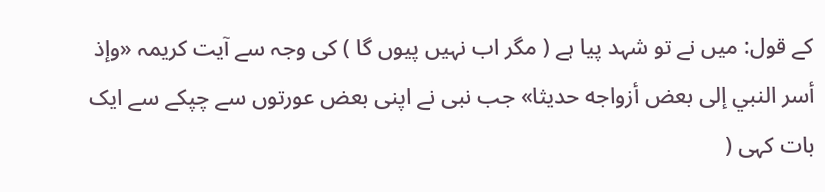کے قول: میں نے تو شہد پیا ہے ( مگر اب نہیں پیوں گا ) کی وجہ سے آیت کریمہ «وإذ أسر النبي إلى بعض أزواجه حديثا» جب نبی نے اپنی بعض عورتوں سے چپکے سے ایک بات کہی (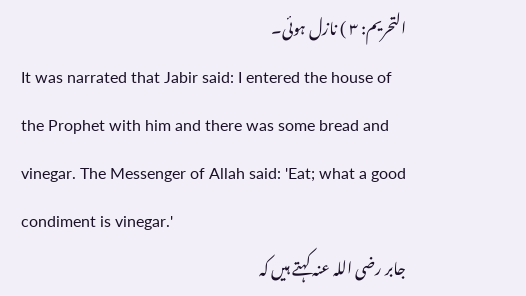التحریم: ۳ ) نازل ہوئی۔
It was narrated that Jabir said: I entered the house of the Prophet with him and there was some bread and vinegar. The Messenger of Allah said: 'Eat; what a good condiment is vinegar.'
جابر رضی اللہ عنہ کہتے ہیں کہ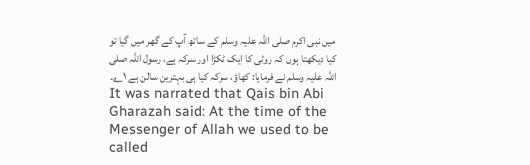میں نبی اکرم صلی اللہ علیہ وسلم کے ساتھ آپ کے گھر میں گیا تو کیا دیکھتا ہوں کہ روٹی کا ایک ٹکڑا اور سرکہ ہے، رسول اللہ صلی اللہ علیہ وسلم نے فرمایا: کھاؤ، سرکہ کیا ہی بہترین سالن ہے ۱؎۔
It was narrated that Qais bin Abi Gharazah said: At the time of the Messenger of Allah we used to be called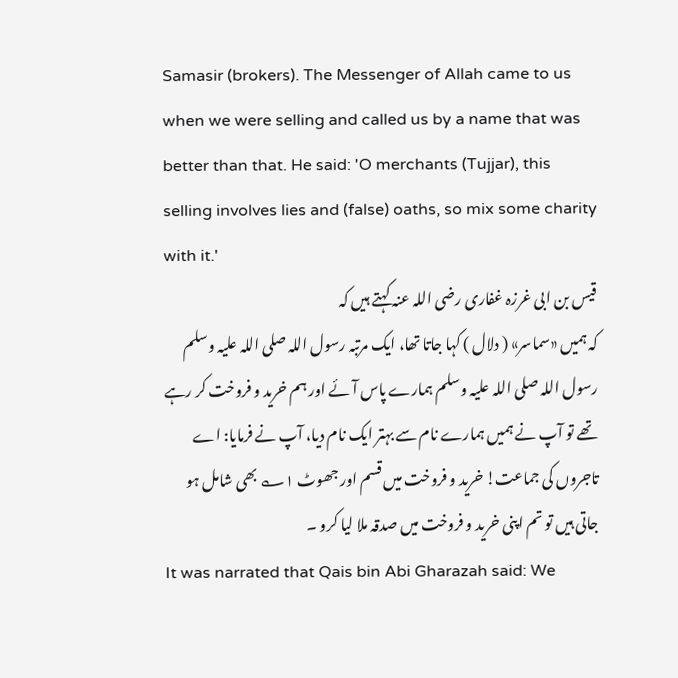Samasir (brokers). The Messenger of Allah came to us when we were selling and called us by a name that was better than that. He said: 'O merchants (Tujjar), this selling involves lies and (false) oaths, so mix some charity with it.'
قیس بن ابی غرزہ غفاری رضی اللہ عنہ کہتے ہیں کہ
کہ ہمیں «سماسر» ( دلال ) کہا جاتا تھا، ایک مرتبہ رسول اللہ صلی اللہ علیہ وسلم رسول اللہ صلی اللہ علیہ وسلم ہمارے پاس آئے اور ہم خرید و فروخت کر رہے تھے تو آپ نے ہمیں ہمارے نام سے بہتر ایک نام دیا، آپ نے فرمایا: اے تاجروں کی جماعت! خرید و فروخت میں قسم اور جھوٹ ۱؎ بھی شامل ہو جاتی ہیں تو تم اپنی خرید و فروخت میں صدقہ ملا لیا کرو ۔
It was narrated that Qais bin Abi Gharazah said: We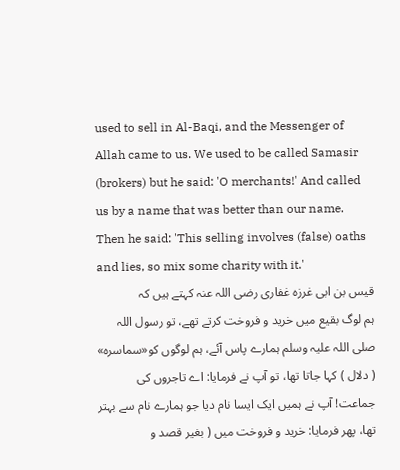used to sell in Al-Baqi, and the Messenger of Allah came to us. We used to be called Samasir (brokers) but he said: 'O merchants!' And called us by a name that was better than our name. Then he said: 'This selling involves (false) oaths and lies, so mix some charity with it.'
قیس بن ابی غرزہ غفاری رضی اللہ عنہ کہتے ہیں کہ
ہم لوگ بقیع میں خرید و فروخت کرتے تھے، تو رسول اللہ صلی اللہ علیہ وسلم ہمارے پاس آئے، ہم لوگوں کو«سماسرہ» ( دلال ) کہا جاتا تھا، تو آپ نے فرمایا: اے تاجروں کی جماعت! آپ نے ہمیں ایک ایسا نام دیا جو ہمارے نام سے بہتر تھا، پھر فرمایا: خرید و فروخت میں ( بغیر قصد و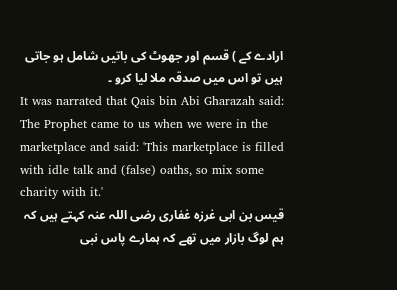ارادے کے ) قسم اور جھوٹ کی باتیں شامل ہو جاتی ہیں تو اس میں صدقہ ملا لیا کرو ۔
It was narrated that Qais bin Abi Gharazah said: The Prophet came to us when we were in the marketplace and said: 'This marketplace is filled with idle talk and (false) oaths, so mix some charity with it.'
قیس بن ابی غرزہ غفاری رضی اللہ عنہ کہتے ہیں کہ
ہم لوگ بازار میں تھے کہ ہمارے پاس نبی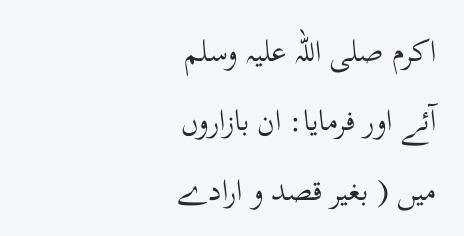اکرم صلی اللہ علیہ وسلم آئے اور فرمایا: ان بازاروں میں ( بغیر قصد و ارادے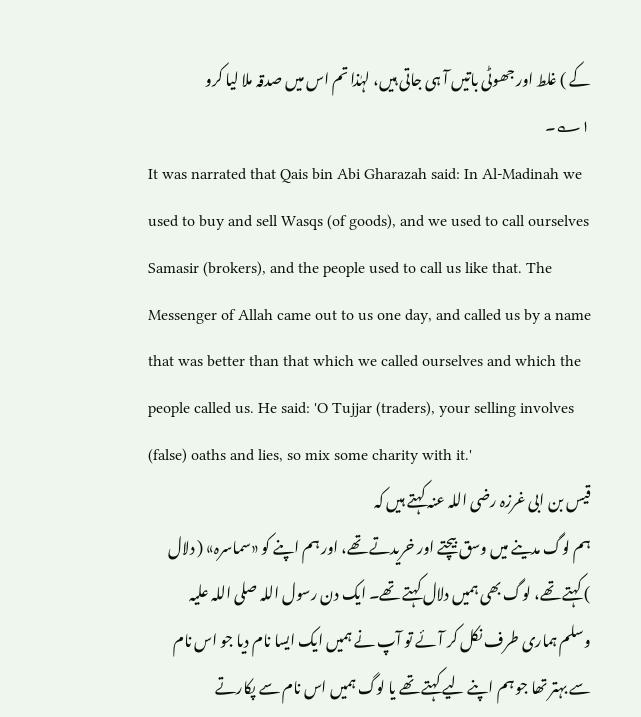کے ) غلط اور جھوٹی باتیں آ ہی جاتی ہیں، لہٰذا تم اس میں صدقہ ملا لیا کرو ۱؎۔
It was narrated that Qais bin Abi Gharazah said: In Al-Madinah we used to buy and sell Wasqs (of goods), and we used to call ourselves Samasir (brokers), and the people used to call us like that. The Messenger of Allah came out to us one day, and called us by a name that was better than that which we called ourselves and which the people called us. He said: 'O Tujjar (traders), your selling involves (false) oaths and lies, so mix some charity with it.'
قیس بن ابی غرزہ رضی اللہ عنہ کہتے ہیں کہ
ہم لوگ مدینے میں وسق بیچتے اور خریدتے تھے، اور ہم اپنے کو «سماسرہ» ( دلال ) کہتے تھے، لوگ بھی ہمیں دلال کہتے تھے۔ ایک دن رسول اللہ صلی اللہ علیہ وسلم ہماری طرف نکل کر آئے تو آپ نے ہمیں ایک ایسا نام دیا جو اس نام سے بہتر تھا جو ہم اپنے لیے کہتے تھے یا لوگ ہمیں اس نام سے پکارتے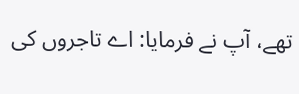تھے، آپ نے فرمایا: اے تاجروں کی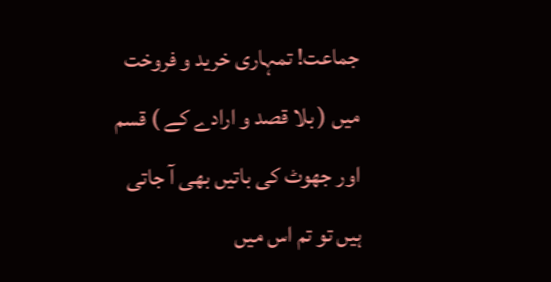جماعت! تمہاری خرید و فروخت میں ( بلا قصد و ارادے کے ) قسم اور جھوٹ کی باتیں بھی آ جاتی ہیں تو تم اس میں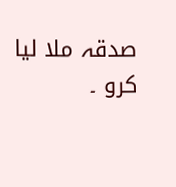صدقہ ملا لیا کرو ۔